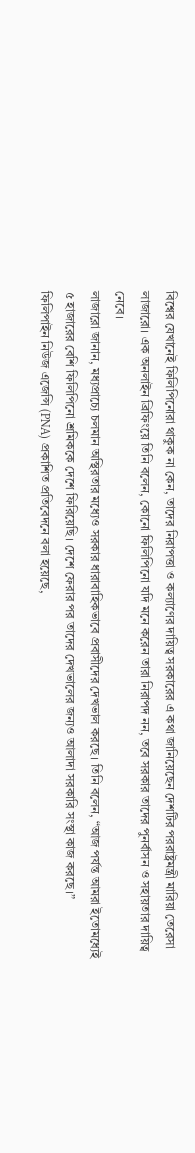বিশ্বের যেখানেই ফিলিপিনোরা থাকুক না কেন, তাদের নিরাপত্তা ও কল্যাণের দায়িত্ব সরকারের এ কথা জানিয়েছেন দেশটির পররাষ্ট্রমন্ত্রী মারিয়া তেরেসা লাজারো। এক অনলাইন ব্রিফিংয়ে তিনি বলেন, কোনো ফিলিপিনো যদি মনে করেন তারা নিরাপদ নন, তবে সরকার তাদের পুনর্বাসন ও সহায়তার দায়িত্ব নেবে।
লাজারো জানান, মধ্যপ্রাচ্যে চলমান অস্থিরতার মধ্যেও সরকার ধারাবাহিকভাবে প্রবাসীদের দেখভাল করছে। তিনি বলেন, “আজ পর্যন্ত আমরা ইতোমধ্যেই ৫ হাজারের বেশি ফিলিপিনো শ্রমিককে দেশে ফিরিয়েছি। দেশে ফেরার পর তাদের দেখভালের জন্যও আলাদা সরকারি সংস্থা কাজ করছে।”
ফিলিপাইন নিউজ এজেন্সি (PNA) প্রকাশিত প্রতিবেদনে বলা হয়েছে,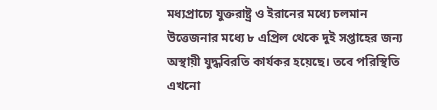মধ্যপ্রাচ্যে যুক্তরাষ্ট্র ও ইরানের মধ্যে চলমান উত্তেজনার মধ্যে ৮ এপ্রিল থেকে দুই সপ্তাহের জন্য অস্থায়ী যুদ্ধবিরতি কার্যকর হয়েছে। তবে পরিস্থিতি এখনো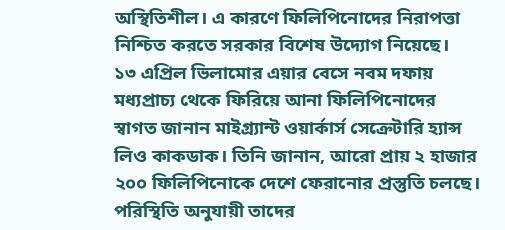অস্থিতিশীল। এ কারণে ফিলিপিনোদের নিরাপত্তা নিশ্চিত করতে সরকার বিশেষ উদ্যোগ নিয়েছে।
১৩ এপ্রিল ভিলামোর এয়ার বেসে নবম দফায় মধ্যপ্রাচ্য থেকে ফিরিয়ে আনা ফিলিপিনোদের স্বাগত জানান মাইগ্র্যান্ট ওয়ার্কার্স সেক্রেটারি হ্যান্স লিও কাকডাক। তিনি জানান, আরো প্রায় ২ হাজার ২০০ ফিলিপিনোকে দেশে ফেরানোর প্রস্তুতি চলছে। পরিস্থিতি অনুযায়ী তাদের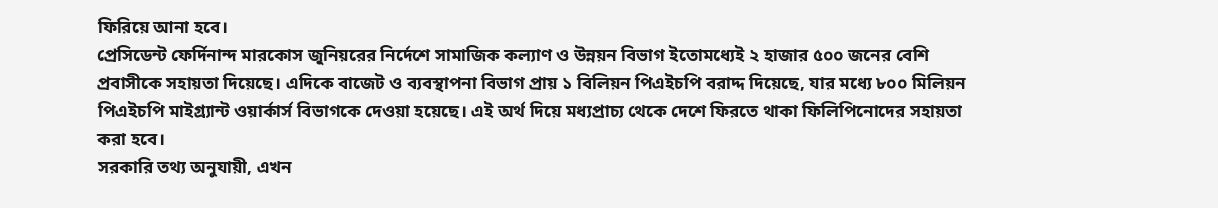ফিরিয়ে আনা হবে।
প্রেসিডেন্ট ফের্দিনান্দ মারকোস জুনিয়রের নির্দেশে সামাজিক কল্যাণ ও উন্নয়ন বিভাগ ইতোমধ্যেই ২ হাজার ৫০০ জনের বেশি প্রবাসীকে সহায়তা দিয়েছে। এদিকে বাজেট ও ব্যবস্থাপনা বিভাগ প্রায় ১ বিলিয়ন পিএইচপি বরাদ্দ দিয়েছে, যার মধ্যে ৮০০ মিলিয়ন পিএইচপি মাইগ্র্যান্ট ওয়ার্কার্স বিভাগকে দেওয়া হয়েছে। এই অর্থ দিয়ে মধ্যপ্রাচ্য থেকে দেশে ফিরতে থাকা ফিলিপিনোদের সহায়তা করা হবে।
সরকারি তথ্য অনুযায়ী, এখন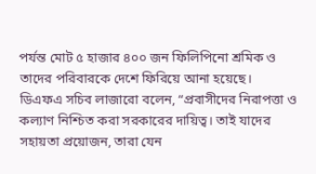পর্যন্ত মোট ৫ হাজার ৪০০ জন ফিলিপিনো শ্রমিক ও তাদের পরিবারকে দেশে ফিরিয়ে আনা হয়েছে। ডিএফএ সচিব লাজারো বলেন, “প্রবাসীদের নিরাপত্তা ও কল্যাণ নিশ্চিত করা সরকারের দায়িত্ব। তাই যাদের সহায়তা প্রয়োজন, তারা যেন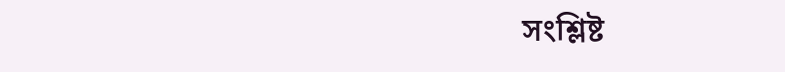সংশ্লিষ্ট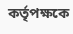কর্তৃপক্ষকে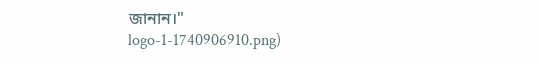জানান।"
logo-1-1740906910.png)